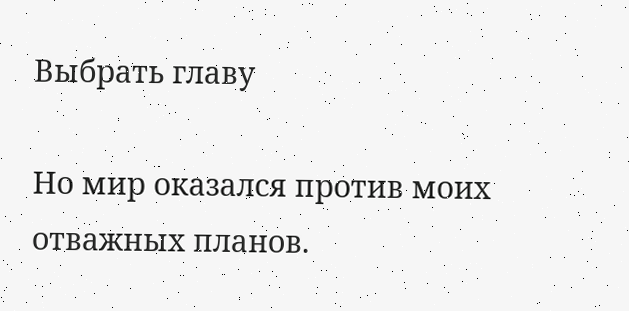Выбрать главу

Но мир оказался против моих отважных планов.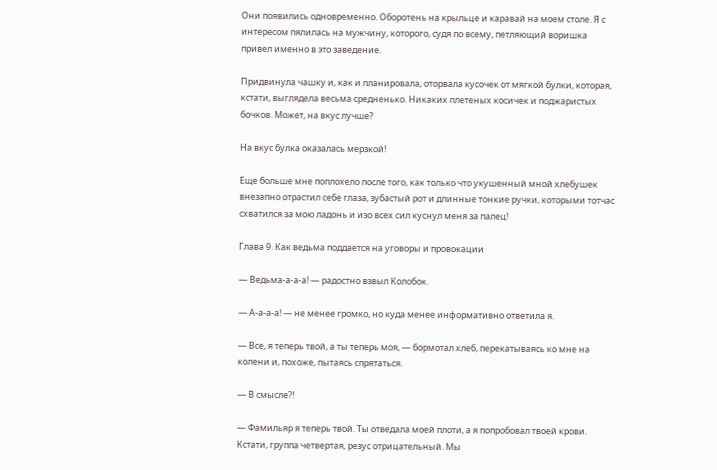Они появились одновременно. Оборотень на крыльце и каравай на моем столе. Я с интересом пялилась на мужчину, которого, судя по всему, петляющий воришка привел именно в это заведение.

Придвинула чашку и, как и планировала, оторвала кусочек от мягкой булки, которая, кстати, выглядела весьма средненько. Никаких плетеных косичек и поджаристых бочков. Может, на вкус лучше?

На вкус булка оказалась мерзкой!

Еще больше мне поплохело после того, как только что укушенный мной хлебушек внезапно отрастил себе глаза, зубастый рот и длинные тонкие ручки, которыми тотчас схватился за мою ладонь и изо всех сил куснул меня за палец!

Глава 9. Как ведьма поддается на уговоры и провокации

— Ведьма-а-а-а! — радостно взвыл Колобок.

— А-а-а-а! — не менее громко, но куда менее информативно ответила я.

— Все, я теперь твой, а ты теперь моя, — бормотал хлеб, перекатываясь ко мне на колени и, похоже, пытаясь спрятаться.

— В смысле?!

— Фамильяр я теперь твой. Ты отведала моей плоти, а я попробовал твоей крови. Кстати, группа четвертая, резус отрицательный. Мы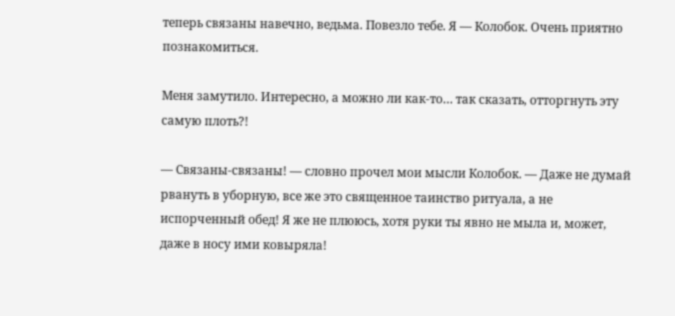теперь связаны навечно, ведьма. Повезло тебе. Я — Колобок. Очень приятно познакомиться.

Меня замутило. Интересно, а можно ли как-то… так сказать, отторгнуть эту самую плоть?!

— Связаны-связаны! — словно прочел мои мысли Колобок. — Даже не думай рвануть в уборную, все же это священное таинство ритуала, а не испорченный обед! Я же не плююсь, хотя руки ты явно не мыла и, может, даже в носу ими ковыряла!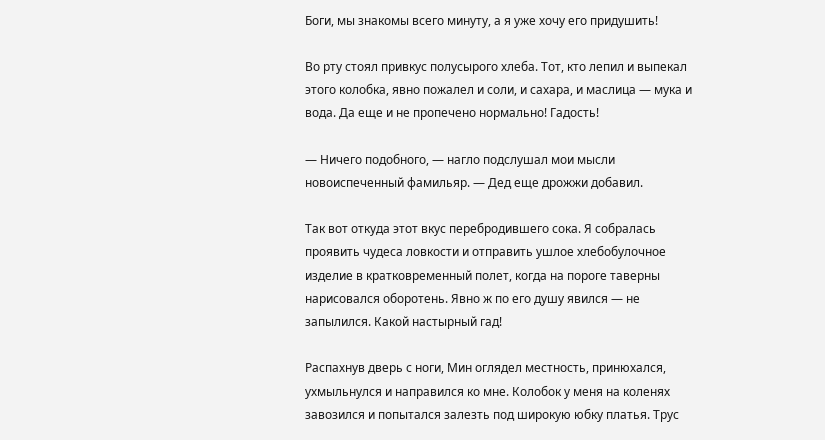Боги, мы знакомы всего минуту, а я уже хочу его придушить!

Во рту стоял привкус полусырого хлеба. Тот, кто лепил и выпекал этого колобка, явно пожалел и соли, и сахара, и маслица — мука и вода. Да еще и не пропечено нормально! Гадость!

— Ничего подобного, — нагло подслушал мои мысли новоиспеченный фамильяр. — Дед еще дрожжи добавил.

Так вот откуда этот вкус перебродившего сока. Я собралась проявить чудеса ловкости и отправить ушлое хлебобулочное изделие в кратковременный полет, когда на пороге таверны нарисовался оборотень. Явно ж по его душу явился — не запылился. Какой настырный гад!

Распахнув дверь с ноги, Мин оглядел местность, принюхался, ухмыльнулся и направился ко мне. Колобок у меня на коленях завозился и попытался залезть под широкую юбку платья. Трус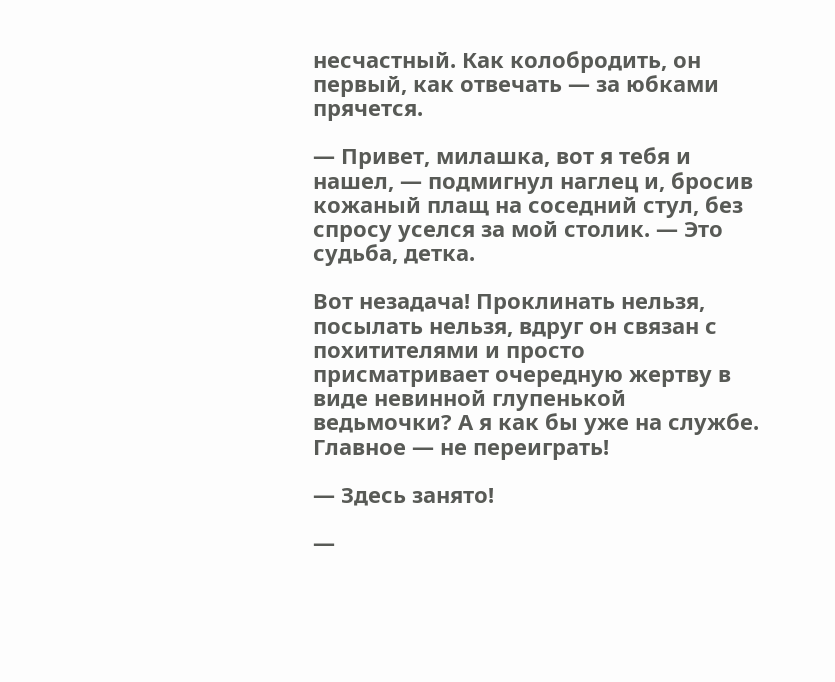несчастный. Как колобродить, он первый, как отвечать — за юбками прячется.

— Привет, милашка, вот я тебя и нашел, — подмигнул наглец и, бросив кожаный плащ на соседний стул, без спросу уселся за мой столик. — Это судьба, детка.

Вот незадача! Проклинать нельзя, посылать нельзя, вдруг он связан с похитителями и просто присматривает очередную жертву в виде невинной глупенькой ведьмочки? А я как бы уже на службе. Главное — не переиграть!

— Здесь занято!

—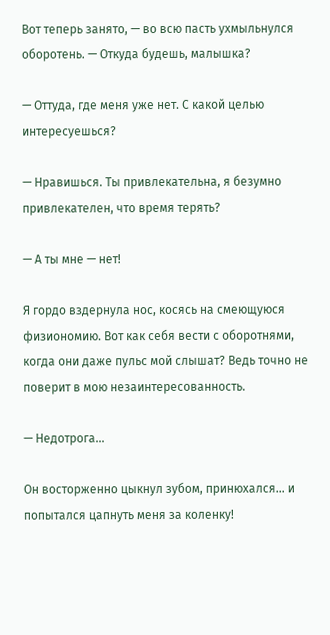Вот теперь занято, — во всю пасть ухмыльнулся оборотень. — Откуда будешь, малышка?

— Оттуда, где меня уже нет. С какой целью интересуешься?

— Нравишься. Ты привлекательна, я безумно привлекателен, что время терять?

— А ты мне — нет!

Я гордо вздернула нос, косясь на смеющуюся физиономию. Вот как себя вести с оборотнями, когда они даже пульс мой слышат? Ведь точно не поверит в мою незаинтересованность.

— Недотрога…

Он восторженно цыкнул зубом, принюхался… и попытался цапнуть меня за коленку!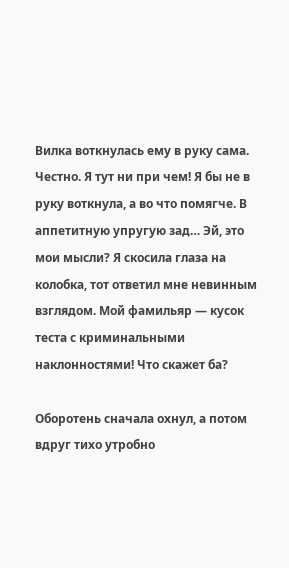Вилка воткнулась ему в руку сама. Честно. Я тут ни при чем! Я бы не в руку воткнула, а во что помягче. В аппетитную упругую зад… Эй, это мои мысли? Я скосила глаза на колобка, тот ответил мне невинным взглядом. Мой фамильяр — кусок теста с криминальными наклонностями! Что скажет ба?

Оборотень сначала охнул, а потом вдруг тихо утробно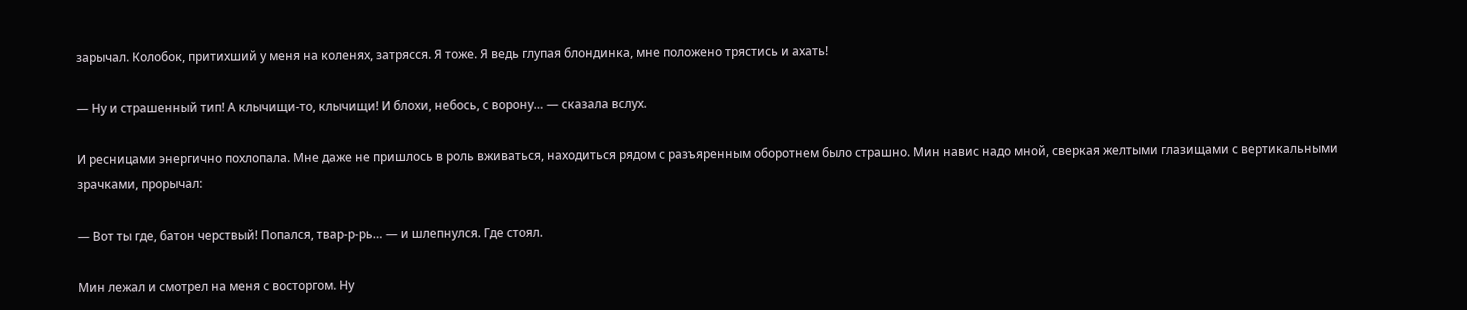зарычал. Колобок, притихший у меня на коленях, затрясся. Я тоже. Я ведь глупая блондинка, мне положено трястись и ахать!

— Ну и страшенный тип! А клычищи-то, клычищи! И блохи, небось, с ворону… — сказала вслух.

И ресницами энергично похлопала. Мне даже не пришлось в роль вживаться, находиться рядом с разъяренным оборотнем было страшно. Мин навис надо мной, сверкая желтыми глазищами с вертикальными зрачками, прорычал:

— Вот ты где, батон черствый! Попался, твар-р-рь… — и шлепнулся. Где стоял.

Мин лежал и смотрел на меня с восторгом. Ну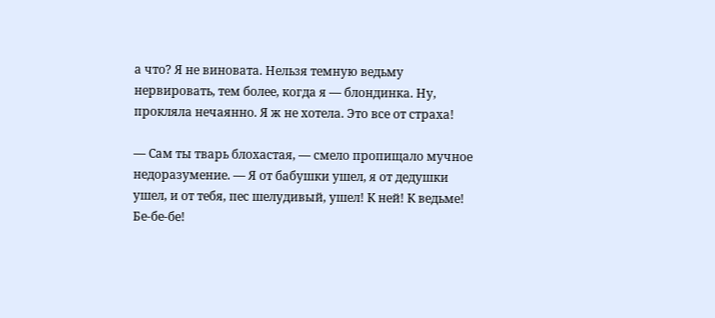а что? Я не виновата. Нельзя темную ведьму нервировать, тем более, когда я — блондинка. Ну, прокляла нечаянно. Я ж не хотела. Это все от страха!

— Сам ты тварь блохастая, — смело пропищало мучное недоразумение. — Я от бабушки ушел, я от дедушки ушел, и от тебя, пес шелудивый, ушел! К ней! К ведьме! Бе-бе-бе!